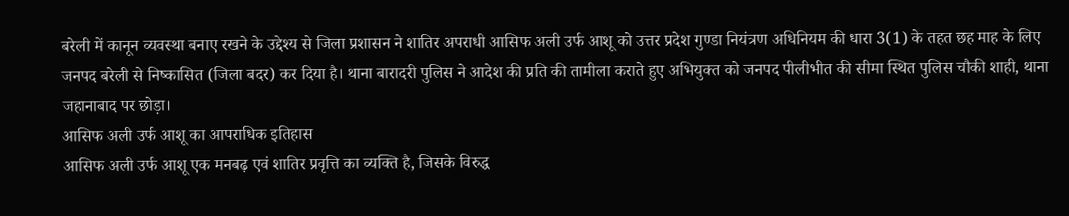बरेली में कानून व्यवस्था बनाए रखने के उद्देश्य से जिला प्रशासन ने शातिर अपराधी आसिफ अली उर्फ आशू को उत्तर प्रदेश गुण्डा नियंत्रण अधिनियम की धारा 3(1) के तहत छह माह के लिए जनपद बरेली से निष्कासित (जिला बदर) कर दिया है। थाना बारादरी पुलिस ने आदेश की प्रति की तामीला कराते हुए अभियुक्त को जनपद पीलीभीत की सीमा स्थित पुलिस चौकी शाही, थाना जहानाबाद पर छोड़ा।
आसिफ अली उर्फ आशू का आपराधिक इतिहास
आसिफ अली उर्फ आशू एक मनबढ़ एवं शातिर प्रवृत्ति का व्यक्ति है, जिसके विरुद्ध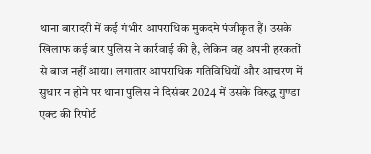थाना बारादरी में कई गंभीर आपराधिक मुकदमे पंजीकृत हैं। उसके खिलाफ कई बार पुलिस ने कार्रवाई की है, लेकिन वह अपनी हरकतों से बाज नहीं आया। लगातार आपराधिक गतिविधियों और आचरण में सुधार न होने पर थाना पुलिस ने दिसंबर 2024 में उसके विरुद्ध गुण्डा एक्ट की रिपोर्ट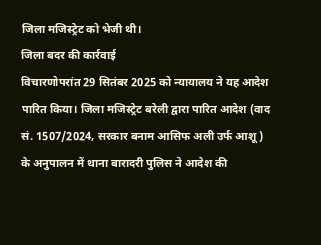जिला मजिस्ट्रेट को भेजी थी।
जिला बदर की कार्रवाई
विचारणोपरांत 29 सितंबर 2025 को न्यायालय ने यह आदेश पारित किया। जिला मजिस्ट्रेट बरेली द्वारा पारित आदेश (वाद सं. 1507/2024, सरकार बनाम आसिफ अली उर्फ आशू) के अनुपालन में थाना बारादरी पुलिस ने आदेश की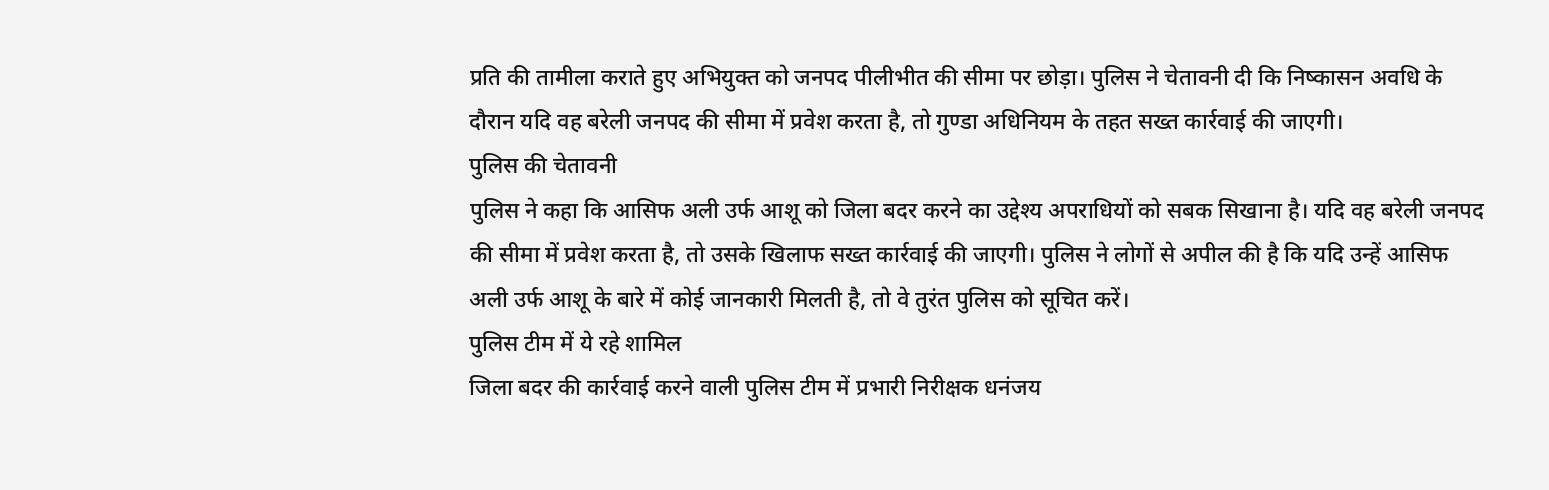प्रति की तामीला कराते हुए अभियुक्त को जनपद पीलीभीत की सीमा पर छोड़ा। पुलिस ने चेतावनी दी कि निष्कासन अवधि के दौरान यदि वह बरेली जनपद की सीमा में प्रवेश करता है, तो गुण्डा अधिनियम के तहत सख्त कार्रवाई की जाएगी।
पुलिस की चेतावनी
पुलिस ने कहा कि आसिफ अली उर्फ आशू को जिला बदर करने का उद्देश्य अपराधियों को सबक सिखाना है। यदि वह बरेली जनपद की सीमा में प्रवेश करता है, तो उसके खिलाफ सख्त कार्रवाई की जाएगी। पुलिस ने लोगों से अपील की है कि यदि उन्हें आसिफ अली उर्फ आशू के बारे में कोई जानकारी मिलती है, तो वे तुरंत पुलिस को सूचित करें।
पुलिस टीम में ये रहे शामिल
जिला बदर की कार्रवाई करने वाली पुलिस टीम में प्रभारी निरीक्षक धनंजय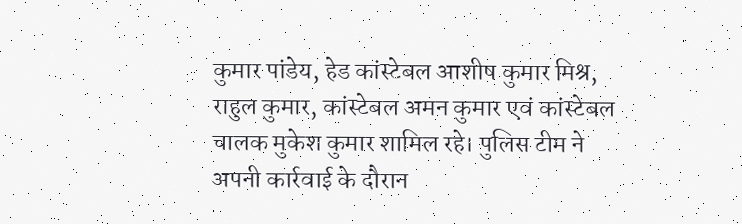कुमार पांडेय, हेड कांस्टेबल आशीष कुमार मिश्र, राहुल कुमार, कांस्टेबल अमन कुमार एवं कांस्टेबल चालक मुकेश कुमार शामिल रहे। पुलिस टीम ने अपनी कार्रवाई के दौरान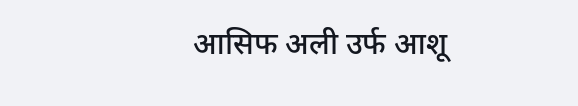आसिफ अली उर्फ आशू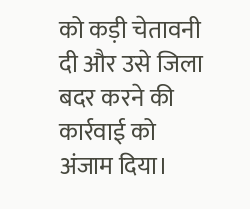को कड़ी चेतावनी दी और उसे जिला बदर करने की कार्रवाई को अंजाम दिया।